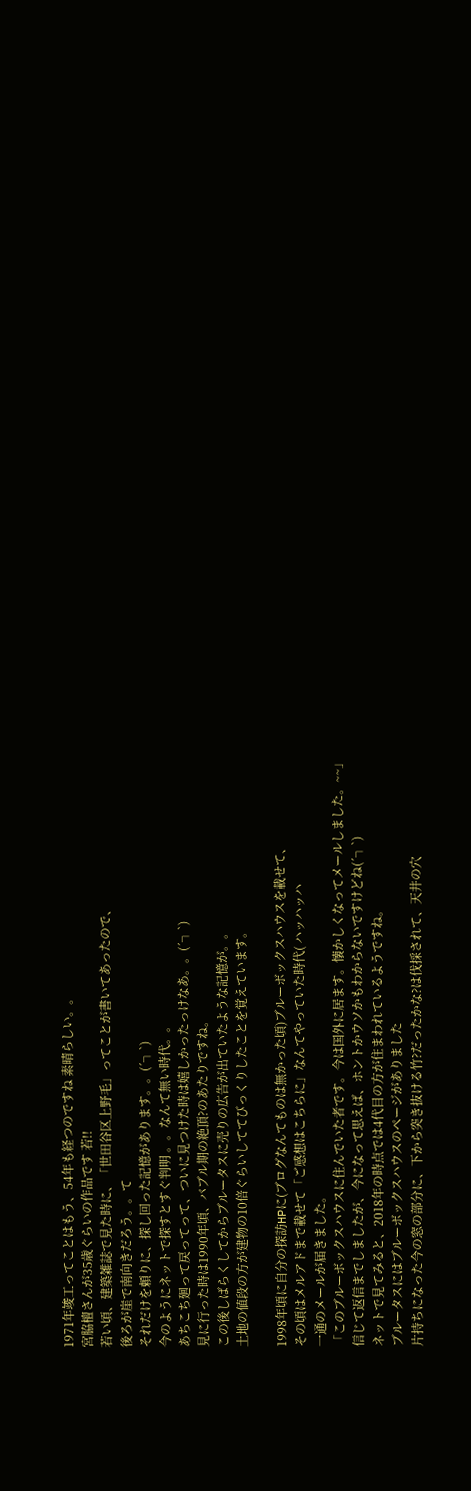1971年竣工ってことはもう、54年も経つのですね 素晴らしい。。
宮脇檀さんが35歳ぐらいの作品です 若!!
若い頃、建築雑誌で見た時に、「世田谷区上野毛」ってことが書いてあったので、
後ろが崖で南向きだろう。。て
それだけを頼りに、探し回った記憶があります。。(´┐`)
今のようにネットで探すとすぐ判明 。。なんて無い時代。。
あちこち廻って戻ってって、ついに見つけた時は嬉しかったっけなあ。。(´┐`)
見に行った時は1990年頃、バブル期の絶頂?のあたりですね。
この後しばらくしてからブルータスに売りの広告が出ていたような記憶が。。
土地の値段の方が建物の10倍ぐらいしててびっくりしたことを覚えています。

1998年頃に自分の探訪HPに(ブログなんてものは無かった頃)ブルーボックスハウスを載せて、
その頃はメルアドまで載せて「ご感想はこちらに」なんてやっていた時代( ハッハッハ
一通のメールが届きました。
「このブルーボックスハウスに住んでいた者です。今は国外に居ます。懐かしくなってメールしました。~~」
信じて返信までしましたが、今になって思えば、ホントかウソかもわからないですけどね(´┐`)
ネットで見てみると、2018年の時点では4代目の方が住まわれているようですね。
ブルータスにはブルーボックスハウスのページがありました
片持ちになった今の窓の部分に、下から突き抜ける竹?だったかな?は伐採されて、天井の穴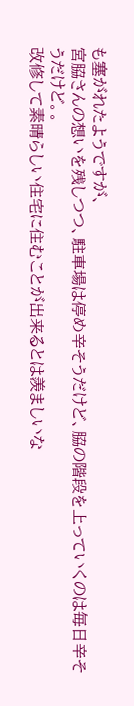も塞がれたようですが、
宮脇さんの想いを残しつつ、駐車場は停め辛そうだけど、脇の階段を上っていくのは毎日辛そうだけど。。
改修して素晴らしい住宅に住むことが出来るとは羨ましいな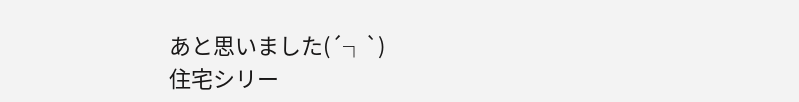あと思いました(´┐`)
住宅シリー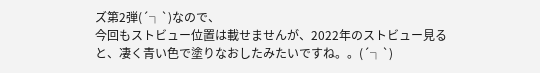ズ第2弾(´┐`)なので、
今回もストビュー位置は載せませんが、2022年のストビュー見ると、凄く青い色で塗りなおしたみたいですね。。(´┐`)